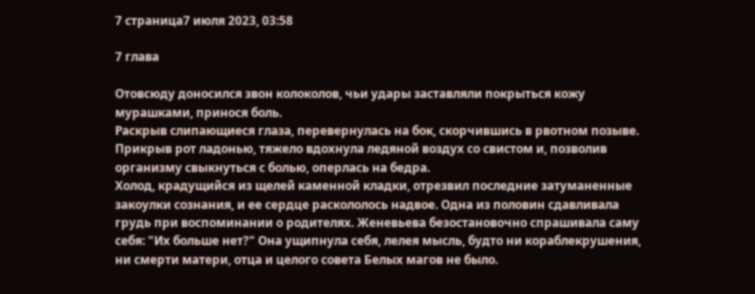7 страница7 июля 2023, 03:58

7 глава

Отовсюду доносился звон колоколов, чьи удары заставляли покрыться кожу мурашками, принося боль.
Раскрыв слипающиеся глаза, перевернулась на бок, скорчившись в рвотном позыве. Прикрыв рот ладонью, тяжело вдохнула ледяной воздух со свистом и, позволив организму свыкнуться с болью, оперлась на бедра.
Холод, крадущийся из щелей каменной кладки, отрезвил последние затуманенные закоулки сознания, и ее сердце раскололось надвое. Одна из половин сдавливала грудь при воспоминании о родителях. Женевьева безостановочно спрашивала саму себя: "Их больше нет?" Она ущипнула себя, лелея мысль, будто ни кораблекрушения, ни смерти матери, отца и целого совета Белых магов не было.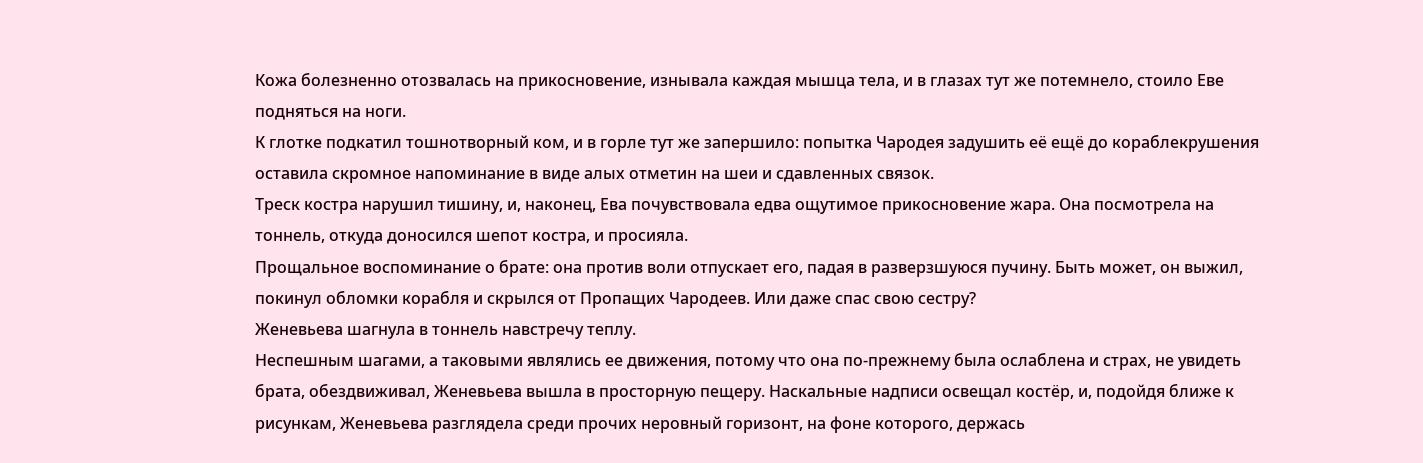Кожа болезненно отозвалась на прикосновение, изнывала каждая мышца тела, и в глазах тут же потемнело, стоило Еве подняться на ноги.
К глотке подкатил тошнотворный ком, и в горле тут же запершило: попытка Чародея задушить её ещё до кораблекрушения оставила скромное напоминание в виде алых отметин на шеи и сдавленных связок.
Треск костра нарушил тишину, и, наконец, Ева почувствовала едва ощутимое прикосновение жара. Она посмотрела на тоннель, откуда доносился шепот костра, и просияла.
Прощальное воспоминание о брате: она против воли отпускает его, падая в разверзшуюся пучину. Быть может, он выжил, покинул обломки корабля и скрылся от Пропащих Чародеев. Или даже спас свою сестру?
Женевьева шагнула в тоннель навстречу теплу.
Неспешным шагами, а таковыми являлись ее движения, потому что она по-прежнему была ослаблена и страх, не увидеть брата, обездвиживал, Женевьева вышла в просторную пещеру. Наскальные надписи освещал костёр, и, подойдя ближе к рисункам, Женевьева разглядела среди прочих неровный горизонт, на фоне которого, держась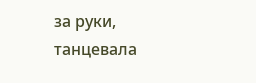за руки, танцевала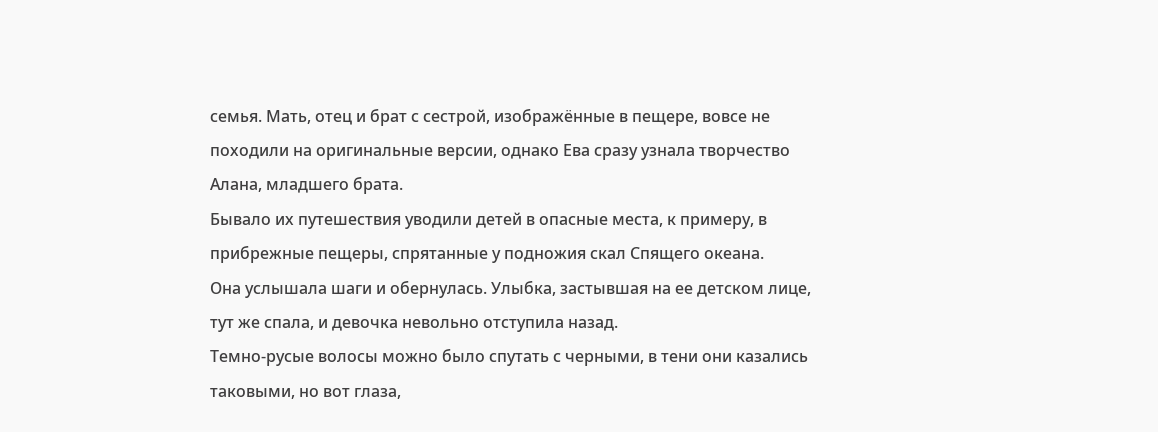семья. Мать, отец и брат с сестрой, изображённые в пещере, вовсе не походили на оригинальные версии, однако Ева сразу узнала творчество Алана, младшего брата.
Бывало их путешествия уводили детей в опасные места, к примеру, в прибрежные пещеры, спрятанные у подножия скал Спящего океана.
Она услышала шаги и обернулась. Улыбка, застывшая на ее детском лице, тут же спала, и девочка невольно отступила назад.
Темно-русые волосы можно было спутать с черными, в тени они казались таковыми, но вот глаза,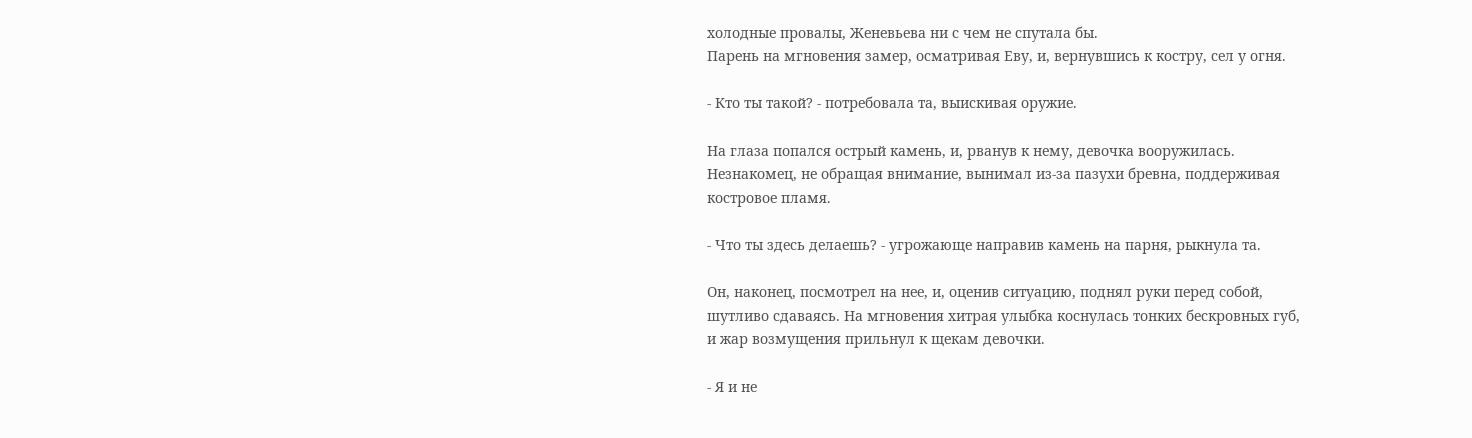холодные провалы, Женевьева ни с чем не спутала бы.
Парень на мгновения замер, осматривая Еву, и, вернувшись к костру, сел у огня.

- Кто ты такой? - потребовала та, выискивая оружие.

На глаза попался острый камень, и, рванув к нему, девочка вооружилась.
Незнакомец, не обращая внимание, вынимал из-за пазухи бревна, поддерживая костровое пламя.

- Что ты здесь делаешь? - угрожающе направив камень на парня, рыкнула та.

Он, наконец, посмотрел на нее, и, оценив ситуацию, поднял руки перед собой, шутливо сдаваясь. На мгновения хитрая улыбка коснулась тонких бескровных губ, и жар возмущения прильнул к щекам девочки.

- Я и не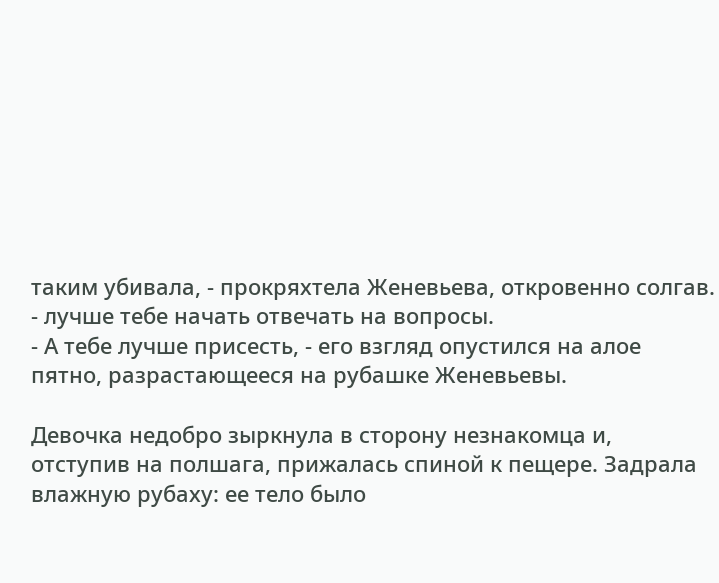таким убивала, - прокряхтела Женевьева, откровенно солгав. - лучше тебе начать отвечать на вопросы.
- А тебе лучше присесть, - его взгляд опустился на алое пятно, разрастающееся на рубашке Женевьевы.

Девочка недобро зыркнула в сторону незнакомца и, отступив на полшага, прижалась спиной к пещере. Задрала влажную рубаху: ее тело было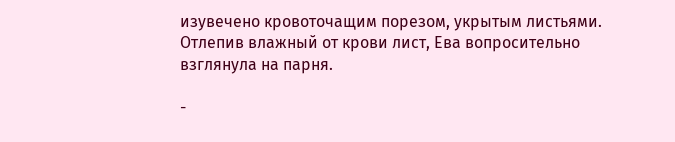изувечено кровоточащим порезом, укрытым листьями. Отлепив влажный от крови лист, Ева вопросительно взглянула на парня.

-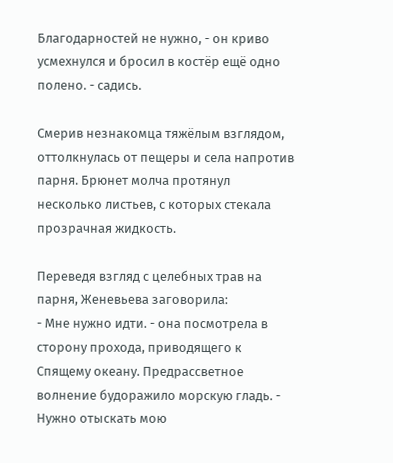Благодарностей не нужно, - он криво усмехнулся и бросил в костёр ещё одно полено. - садись.

Смерив незнакомца тяжёлым взглядом, оттолкнулась от пещеры и села напротив парня. Брюнет молча протянул несколько листьев, с которых стекала прозрачная жидкость.

Переведя взгляд с целебных трав на парня, Женевьева заговорила:
- Мне нужно идти. - она посмотрела в сторону прохода, приводящего к Спящему океану. Предрассветное волнение будоражило морскую гладь. - Нужно отыскать мою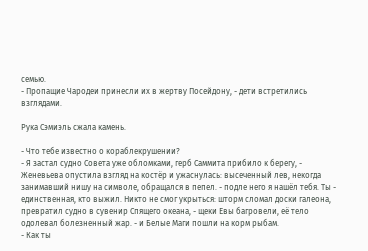семью.
- Пропащие Чародеи принесли их в жертву Посейдону, - дети встретились взглядами.

Рука Сэмиэль сжала камень.

- Что тебе известно о кораблекрушении?
- Я застал судно Совета уже обломками, герб Саммита прибило к берегу, - Женевьева опустила взгляд на костёр и ужаснулась: высеченный лев, некогда занимавший нишу на символе, обращался в пепел. - подле него я нашёл тебя. Ты - единственная, кто выжил. Никто не смог укрыться: шторм сломал доски галеона, превратил судно в сувенир Спящего океана, - щеки Евы багровели, её тело одолевал болезненный жар. - и Белые Маги пошли на корм рыбам.
- Как ты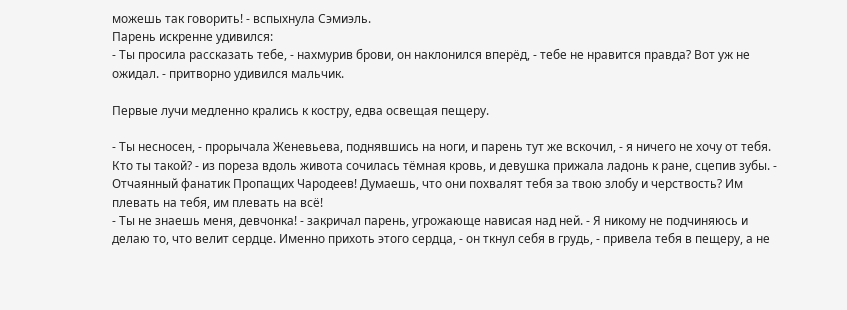можешь так говорить! - вспыхнула Сэмиэль.
Парень искренне удивился:
- Ты просила рассказать тебе, - нахмурив брови, он наклонился вперёд, - тебе не нравится правда? Вот уж не ожидал. - притворно удивился мальчик.

Первые лучи медленно крались к костру, едва освещая пещеру.

- Ты несносен, - прорычала Женевьева, поднявшись на ноги, и парень тут же вскочил, - я ничего не хочу от тебя. Кто ты такой? - из пореза вдоль живота сочилась тёмная кровь, и девушка прижала ладонь к ране, сцепив зубы. - Отчаянный фанатик Пропащих Чародеев! Думаешь, что они похвалят тебя за твою злобу и черствость? Им плевать на тебя, им плевать на всё!
- Ты не знаешь меня, девчонка! - закричал парень, угрожающе нависая над ней. - Я никому не подчиняюсь и делаю то, что велит сердце. Именно прихоть этого сердца, - он ткнул себя в грудь, - привела тебя в пещеру, а не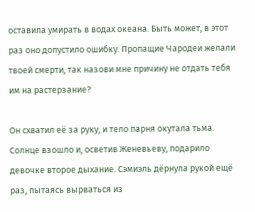оставила умирать в водах океана. Быть может, в этот раз оно допустило ошибку. Пропащие Чародеи желали твоей смерти, так назови мне причину не отдать тебя им на растерзание?

Он схватил её за руку, и тело парня окутала тьма. Солнце взошло и, осветив Женевьеву, подарило девочке второе дыхание. Сэмиэль дёрнула рукой ещё раз, пытаясь вырваться из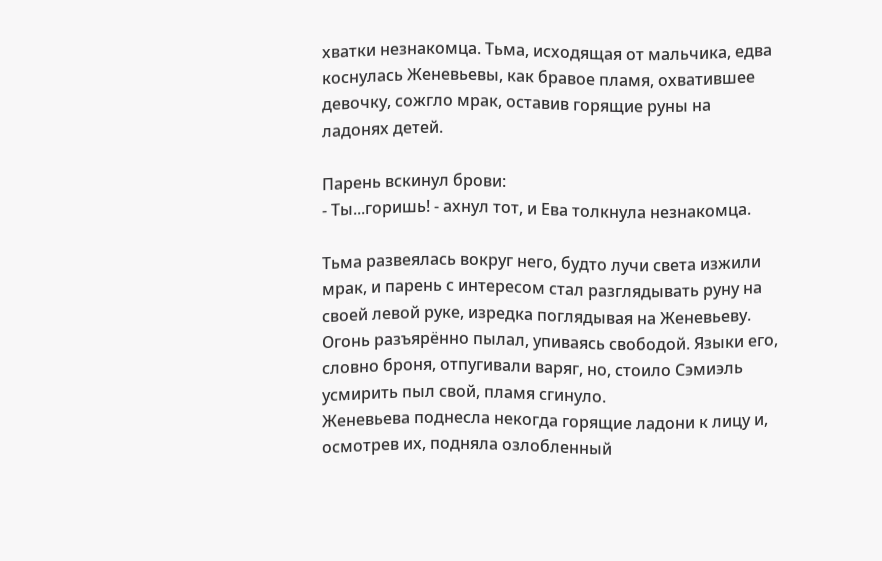хватки незнакомца. Тьма, исходящая от мальчика, едва коснулась Женевьевы, как бравое пламя, охватившее девочку, сожгло мрак, оставив горящие руны на ладонях детей.

Парень вскинул брови:
- Ты...горишь! - ахнул тот, и Ева толкнула незнакомца.

Тьма развеялась вокруг него, будто лучи света изжили мрак, и парень с интересом стал разглядывать руну на своей левой руке, изредка поглядывая на Женевьеву.
Огонь разъярённо пылал, упиваясь свободой. Языки его, словно броня, отпугивали варяг, но, стоило Сэмиэль усмирить пыл свой, пламя сгинуло.
Женевьева поднесла некогда горящие ладони к лицу и, осмотрев их, подняла озлобленный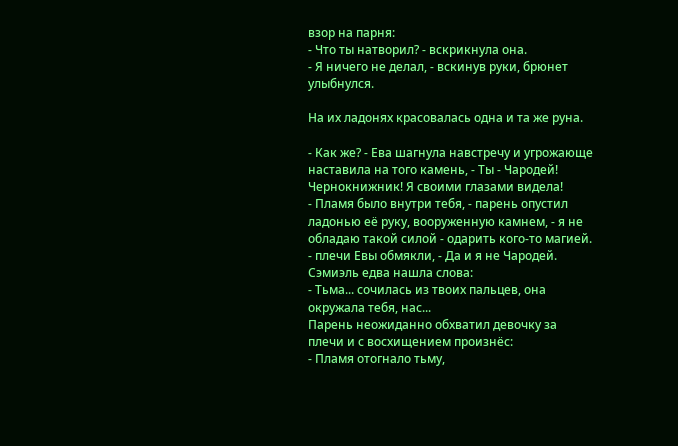взор на парня:
- Что ты натворил? - вскрикнула она.
- Я ничего не делал, - вскинув руки, брюнет улыбнулся.

На их ладонях красовалась одна и та же руна.

- Как же? - Ева шагнула навстречу и угрожающе наставила на того камень, - Ты - Чародей! Чернокнижник! Я своими глазами видела!
- Пламя было внутри тебя, - парень опустил ладонью её руку, вооруженную камнем, - я не обладаю такой силой - одарить кого-то магией. - плечи Евы обмякли, - Да и я не Чародей.
Сэмиэль едва нашла слова:
- Тьма... сочилась из твоих пальцев, она окружала тебя, нас...
Парень неожиданно обхватил девочку за плечи и с восхищением произнёс:
- Пламя отогнало тьму,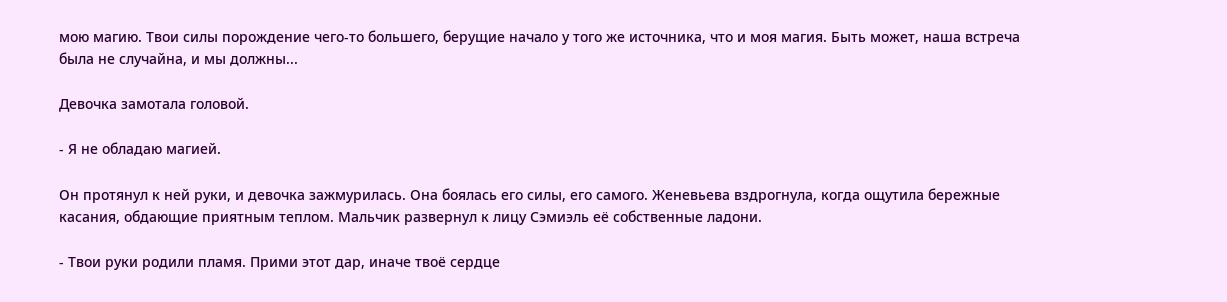мою магию. Твои силы порождение чего-то большего, берущие начало у того же источника, что и моя магия. Быть может, наша встреча была не случайна, и мы должны...

Девочка замотала головой.

- Я не обладаю магией.

Он протянул к ней руки, и девочка зажмурилась. Она боялась его силы, его самого. Женевьева вздрогнула, когда ощутила бережные касания, обдающие приятным теплом. Мальчик развернул к лицу Сэмиэль её собственные ладони.

- Твои руки родили пламя. Прими этот дар, иначе твоё сердце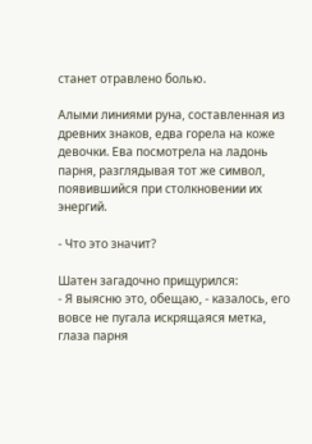станет отравлено болью.

Алыми линиями руна, составленная из древних знаков, едва горела на коже девочки. Ева посмотрела на ладонь парня, разглядывая тот же символ, появившийся при столкновении их энергий.

- Что это значит?

Шатен загадочно прищурился:
- Я выясню это, обещаю, - казалось, его вовсе не пугала искрящаяся метка, глаза парня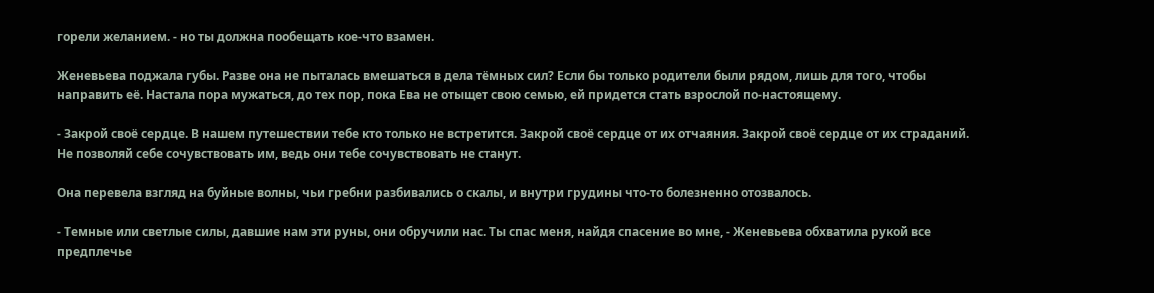горели желанием. - но ты должна пообещать кое-что взамен.

Женевьева поджала губы. Разве она не пыталась вмешаться в дела тёмных сил? Если бы только родители были рядом, лишь для того, чтобы направить её. Настала пора мужаться, до тех пор, пока Ева не отыщет свою семью, ей придется стать взрослой по-настоящему.

- Закрой своё сердце. В нашем путешествии тебе кто только не встретится. Закрой своё сердце от их отчаяния. Закрой своё сердце от их страданий. Не позволяй себе сочувствовать им, ведь они тебе сочувствовать не станут.

Она перевела взгляд на буйные волны, чьи гребни разбивались о скалы, и внутри грудины что-то болезненно отозвалось.

- Темные или светлые силы, давшие нам эти руны, они обручили нас. Ты спас меня, найдя спасение во мне, - Женевьева обхватила рукой все предплечье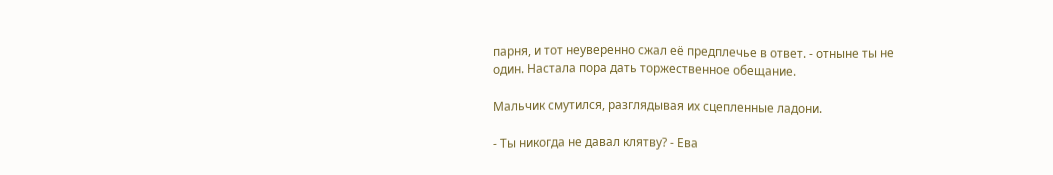парня, и тот неуверенно сжал её предплечье в ответ. - отныне ты не один. Настала пора дать торжественное обещание.

Мальчик смутился, разглядывая их сцепленные ладони.

- Ты никогда не давал клятву? - Ева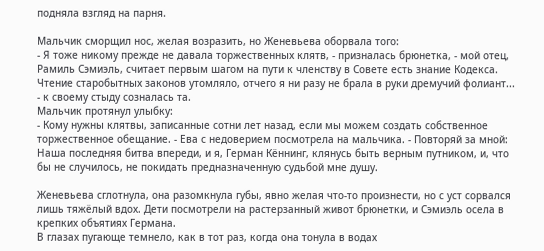подняла взгляд на парня.

Мальчик сморщил нос, желая возразить, но Женевьева оборвала того:
- Я тоже никому прежде не давала торжественных клятв, - призналась брюнетка, - мой отец, Рамиль Сэмиэль, считает первым шагом на пути к членству в Совете есть знание Кодекса. Чтение старобытных законов утомляло, отчего я ни разу не брала в руки дремучий фолиант... - к своему стыду созналась та.
Мальчик протянул улыбку:
- Кому нужны клятвы, записанные сотни лет назад, если мы можем создать собственное торжественное обещание. - Ева с недоверием посмотрела на мальчика. - Повторяй за мной: Наша последняя битва впереди, и я, Герман Кённинг, клянусь быть верным путником, и, что бы не случилось, не покидать предназначенную судьбой мне душу.

Женевьева сглотнула, она разомкнула губы, явно желая что-то произнести, но с уст сорвался лишь тяжёлый вдох. Дети посмотрели на растерзанный живот брюнетки, и Сэмиэль осела в крепких объятиях Германа.
В глазах пугающе темнело, как в тот раз, когда она тонула в водах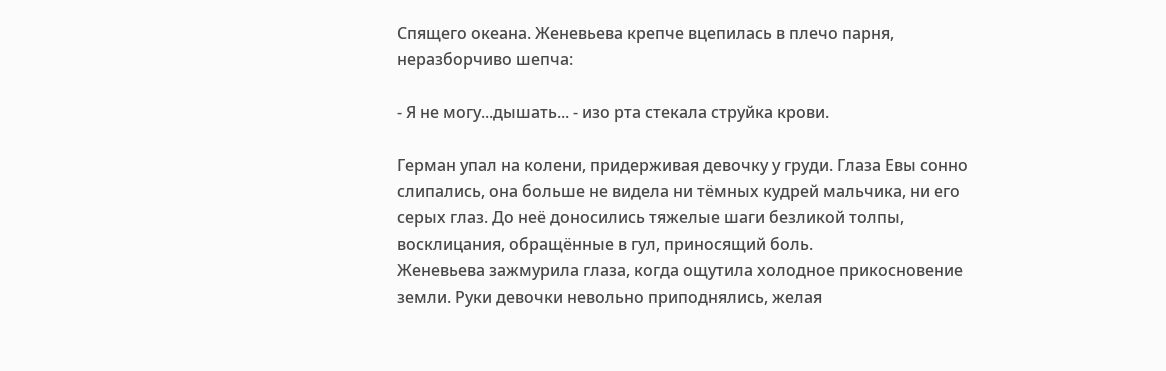Спящего океана. Женевьева крепче вцепилась в плечо парня, неразборчиво шепча:

- Я не могу...дышать... - изо рта стекала струйка крови.

Герман упал на колени, придерживая девочку у груди. Глаза Евы сонно слипались, она больше не видела ни тёмных кудрей мальчика, ни его серых глаз. До неё доносились тяжелые шаги безликой толпы, восклицания, обращённые в гул, приносящий боль.
Женевьева зажмурила глаза, когда ощутила холодное прикосновение земли. Руки девочки невольно приподнялись, желая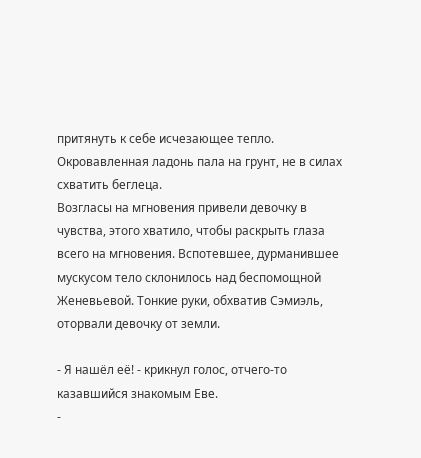притянуть к себе исчезающее тепло. Окровавленная ладонь пала на грунт, не в силах схватить беглеца.
Возгласы на мгновения привели девочку в чувства, этого хватило, чтобы раскрыть глаза всего на мгновения. Вспотевшее, дурманившее мускусом тело склонилось над беспомощной Женевьевой. Тонкие руки, обхватив Сэмиэль, оторвали девочку от земли.

- Я нашёл её! - крикнул голос, отчего-то казавшийся знакомым Еве.
-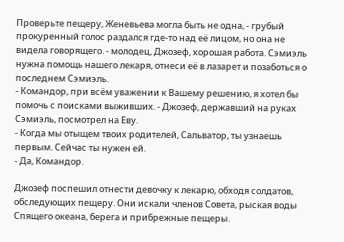Проверьте пещеру, Женевьева могла быть не одна, - грубый прокуренный голос раздался где-то над её лицом, но она не видела говорящего. - молодец, Джозеф, хорошая работа. Сэмиэль нужна помощь нашего лекаря, отнеси её в лазарет и позаботься о последнем Сэмиэль.
- Командор, при всём уважении к Вашему решению, я хотел бы помочь с поисками выживших. - Джозеф, державший на руках Сэмиэль, посмотрел на Еву.
- Когда мы отыщем твоих родителей, Сальватор, ты узнаешь первым. Сейчас ты нужен ей.
- Да, Командор.

Джозеф поспешил отнести девочку к лекарю, обходя солдатов, обследующих пещеру. Они искали членов Совета, рыская воды Спящего океана, берега и прибрежные пещеры.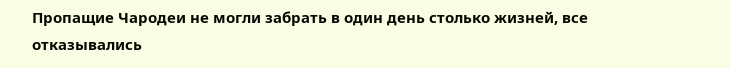Пропащие Чародеи не могли забрать в один день столько жизней, все отказывались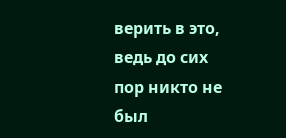верить в это, ведь до сих пор никто не был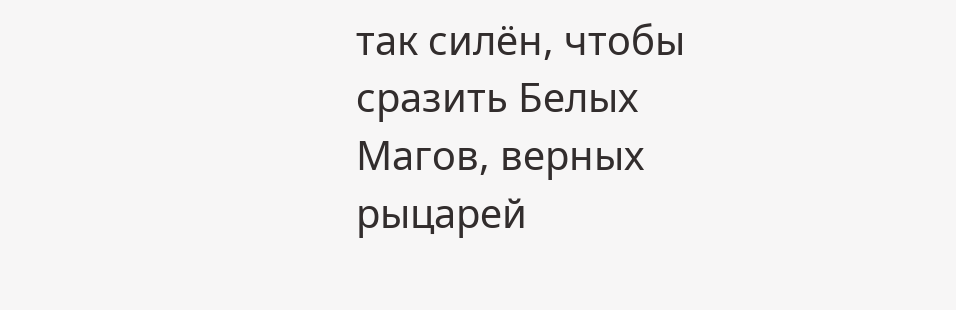так силён, чтобы сразить Белых Магов, верных рыцарей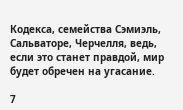Кодекса, семейства Сэмиэль, Сальваторе, Черчелля, ведь, если это станет правдой, мир будет обречен на угасание.

7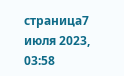страница7 июля 2023, 03:58